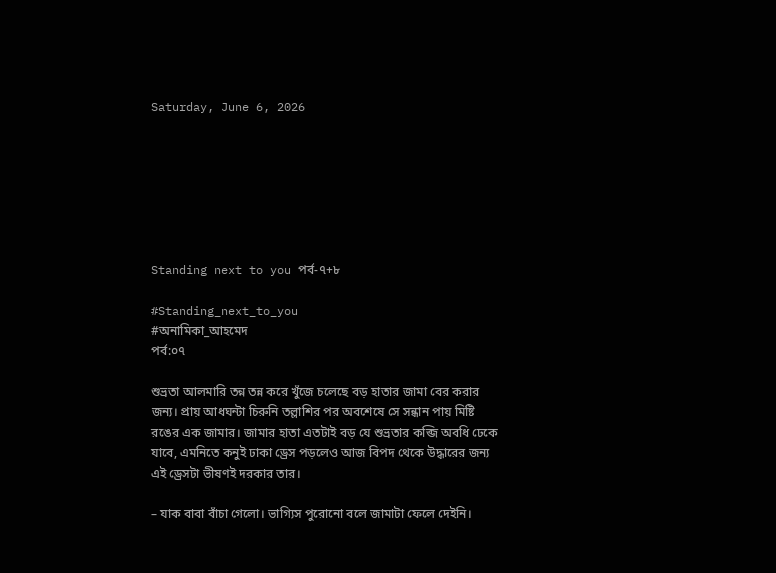Saturday, June 6, 2026







Standing next to you পর্ব-৭+৮

#Standing_next_to_you
#অনামিকা_আহমেদ
পর্ব:০৭

শুভ্রতা আলমারি তন্ন তন্ন করে খুঁজে চলেছে বড় হাতার জামা বের করার জন্য। প্রায় আধঘন্টা চিরুনি তল্লাশির পর অবশেষে সে সন্ধান পায় মিষ্টি রঙের এক জামার। জামার হাতা এতটাই বড় যে শুভ্রতার কব্জি অবধি ঢেকে যাবে, এমনিতে কনুই ঢাকা ড্রেস পড়লেও আজ বিপদ থেকে উদ্ধারের জন্য এই ড্রেসটা ভীষণই দরকার তার।

– যাক বাবা বাঁচা গেলো। ভাগ্যিস পুরোনো বলে জামাটা ফেলে দেইনি।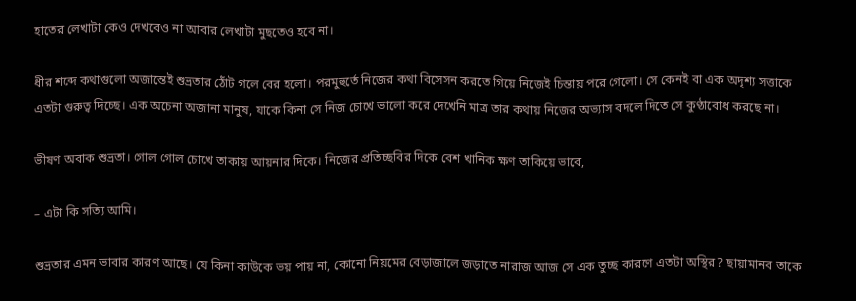হাতের লেখাটা কেও দেখবেও না আবার লেখাটা মুছতেও হবে না।

ধীর শব্দে কথাগুলো অজান্তেই শুভ্রতার ঠোঁট গলে বের হলো। পরমুহুর্তে নিজের কথা বিসেসন করতে গিয়ে নিজেই চিন্তায় পরে গেলো। সে কেনই বা এক অদৃশ্য সত্তাকে এতটা গুরুত্ব দিচ্ছে। এক অচেনা অজানা মানুষ, যাকে কিনা সে নিজ চোখে ভালো করে দেখেনি মাত্র তার কথায় নিজের অভ্যাস বদলে দিতে সে কুণ্ঠাবোধ করছে না।

ভীষণ অবাক শুভ্রতা। গোল গোল চোখে তাকায় আয়নার দিকে। নিজের প্রতিচ্ছবির দিকে বেশ খানিক ক্ষণ তাকিয়ে ভাবে,

– এটা কি সত্যি আমি।

শুভ্রতার এমন ভাবার কারণ আছে। যে কিনা কাউকে ভয় পায় না, কোনো নিয়মের বেড়াজালে জড়াতে নারাজ আজ সে এক তুচ্ছ কারণে এতটা অস্থির? ছায়ামানব তাকে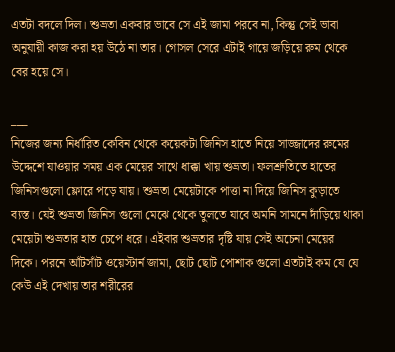এতটা বদলে দিল। শুভ্রতা একবার ভাবে সে এই জামা পরবে না, কিন্তু সেই ভাবা অনুযায়ী কাজ করা হয় উঠে না তার। গোসল সেরে এটাই গায়ে জড়িয়ে রুম থেকে বের হয়ে সে।

___
নিজের জন্য নির্ধারিত কেবিন থেকে কয়েকটা জিনিস হাতে নিয়ে সাজ্জাদের রুমের উদ্দেশে যাওয়ার সময় এক মেয়ের সাথে ধাক্কা খায় শুভ্রতা। ফলশ্রুতিতে হাতের জিনিসগুলো ফ্লোরে পড়ে যায়। শুভ্রতা মেয়েটাকে পাত্তা না দিয়ে জিনিস কুড়াতে ব্যস্ত। যেই শুভ্রতা জিনিস গুলো মেঝে থেকে তুলতে যাবে অমনি সামনে দাঁড়িয়ে থাকা মেয়েটা শুভ্রতার হাত চেপে ধরে। এইবার শুভ্রতার দৃষ্টি যায় সেই অচেনা মেয়ের দিকে। পরনে আঁটসাঁট ওয়েস্টার্ন জামা, ছোট ছোট পোশাক গুলো এতটাই কম যে যে কেউ এই দেখায় তার শরীরের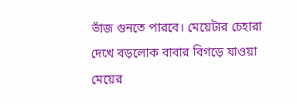ভাঁজ গুনতে পারবে। মেয়েটার চেহারা দেখে বড়লোক বাবার বিগড়ে যাওয়া মেয়ের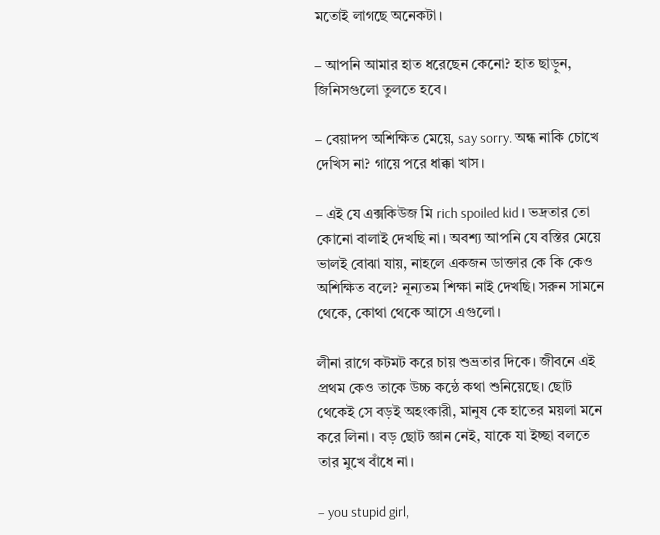মতোই লাগছে অনেকটা।

– আপনি আমার হাত ধরেছেন কেনো? হাত ছাড়ুন, জিনিসগুলো তুলতে হবে।

– বেয়াদপ অশিক্ষিত মেয়ে, say sorry. অন্ধ নাকি চোখে দেখিস না? গায়ে পরে ধাক্কা খাস।

– এই যে এক্সকিউজ মি rich spoiled kid। ভদ্রতার তো কোনো বালাই দেখছি না। অবশ্য আপনি যে বস্তির মেয়ে ভালই বোঝা যায়, নাহলে একজন ডাক্তার কে কি কেও অশিক্ষিত বলে? নূন্যতম শিক্ষা নাই দেখছি। সরুন সামনে থেকে, কোথা থেকে আসে এগুলো।

লীনা রাগে কটমট করে চায় শুভ্রতার দিকে। জীবনে এই প্রথম কেও তাকে উচ্চ কন্ঠে কথা শুনিয়েছে। ছোট থেকেই সে বড়ই অহংকারী, মানুষ কে হাতের ময়লা মনে করে লিনা। বড় ছোট জ্ঞান নেই, যাকে যা ইচ্ছা বলতে তার মুখে বাঁধে না।

– you stupid girl,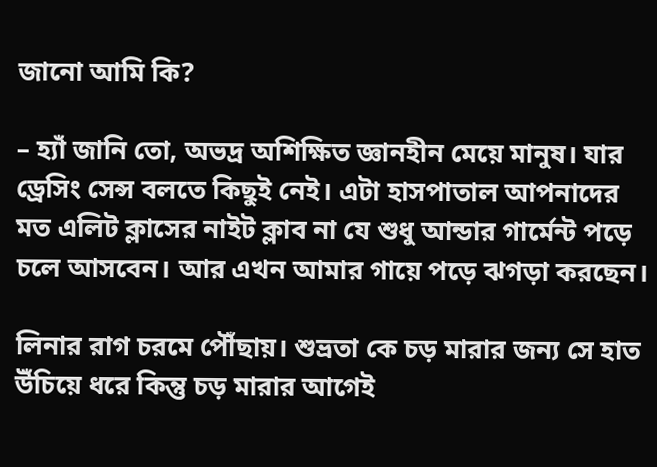জানো আমি কি?

– হ্যাঁ জানি তো, অভদ্র অশিক্ষিত জ্ঞানহীন মেয়ে মানুষ। যার ড্রেসিং সেন্স বলতে কিছুই নেই। এটা হাসপাতাল আপনাদের মত এলিট ক্লাসের নাইট ক্লাব না যে শুধু আন্ডার গার্মেন্ট পড়ে চলে আসবেন। আর এখন আমার গায়ে পড়ে ঝগড়া করছেন।

লিনার রাগ চরমে পৌঁছায়। শুভ্রতা কে চড় মারার জন্য সে হাত উঁচিয়ে ধরে কিন্তু চড় মারার আগেই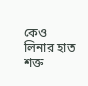কেও লিনার হাত শক্ত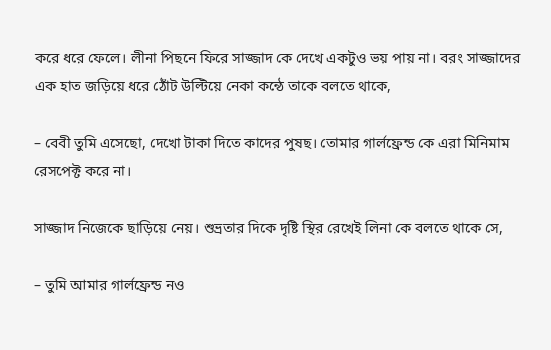করে ধরে ফেলে। লীনা পিছনে ফিরে সাজ্জাদ কে দেখে একটুও ভয় পায় না। বরং সাজ্জাদের এক হাত জড়িয়ে ধরে ঠোঁট উল্টিয়ে নেকা কন্ঠে তাকে বলতে থাকে,

– বেবী তুমি এসেছো, দেখো টাকা দিতে কাদের পুষছ। তোমার গার্লফ্রেন্ড কে এরা মিনিমাম রেসপেক্ট করে না।

সাজ্জাদ নিজেকে ছাড়িয়ে নেয়। শুভ্রতার দিকে দৃষ্টি স্থির রেখেই লিনা কে বলতে থাকে সে,

– তুমি আমার গার্লফ্রেন্ড নও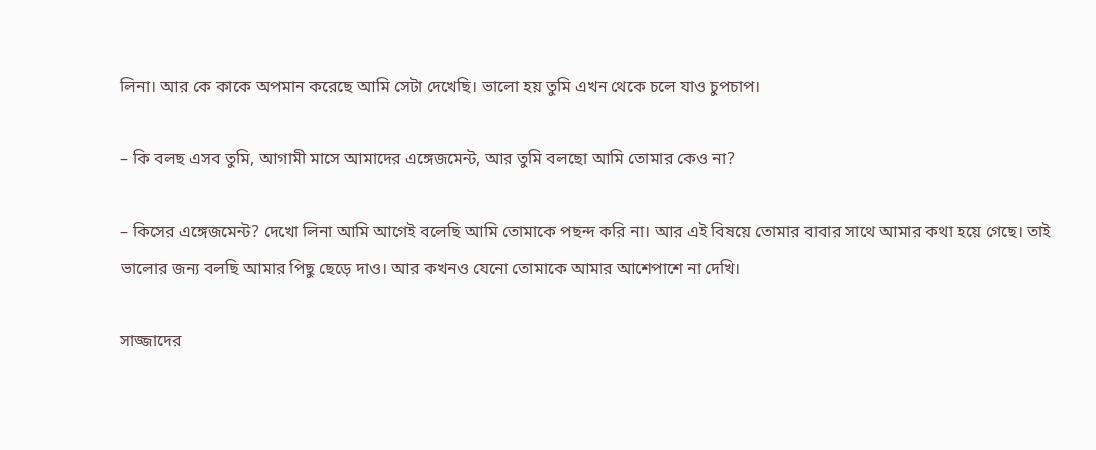লিনা। আর কে কাকে অপমান করেছে আমি সেটা দেখেছি। ভালো হয় তুমি এখন থেকে চলে যাও চুপচাপ।

– কি বলছ এসব তুমি, আগামী মাসে আমাদের এঙ্গেজমেন্ট, আর তুমি বলছো আমি তোমার কেও না?

– কিসের এঙ্গেজমেন্ট? দেখো লিনা আমি আগেই বলেছি আমি তোমাকে পছন্দ করি না। আর এই বিষয়ে তোমার বাবার সাথে আমার কথা হয়ে গেছে। তাই ভালোর জন্য বলছি আমার পিছু ছেড়ে দাও। আর কখনও যেনো তোমাকে আমার আশেপাশে না দেখি।

সাজ্জাদের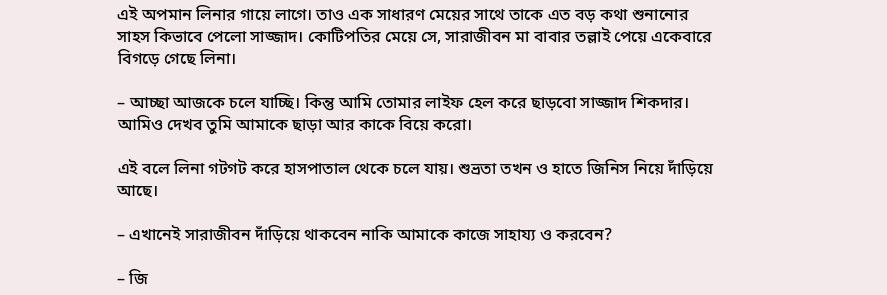এই অপমান লিনার গায়ে লাগে। তাও এক সাধারণ মেয়ের সাথে তাকে এত বড় কথা শুনানোর সাহস কিভাবে পেলো সাজ্জাদ। কোটিপতির মেয়ে সে, সারাজীবন মা বাবার তল্লাই পেয়ে একেবারে বিগড়ে গেছে লিনা।

– আচ্ছা আজকে চলে যাচ্ছি। কিন্তু আমি তোমার লাইফ হেল করে ছাড়বো সাজ্জাদ শিকদার। আমিও দেখব তুমি আমাকে ছাড়া আর কাকে বিয়ে করো।

এই বলে লিনা গটগট করে হাসপাতাল থেকে চলে যায়। শুভ্রতা তখন ও হাতে জিনিস নিয়ে দাঁড়িয়ে আছে।

– এখানেই সারাজীবন দাঁড়িয়ে থাকবেন নাকি আমাকে কাজে সাহায্য ও করবেন?

– জি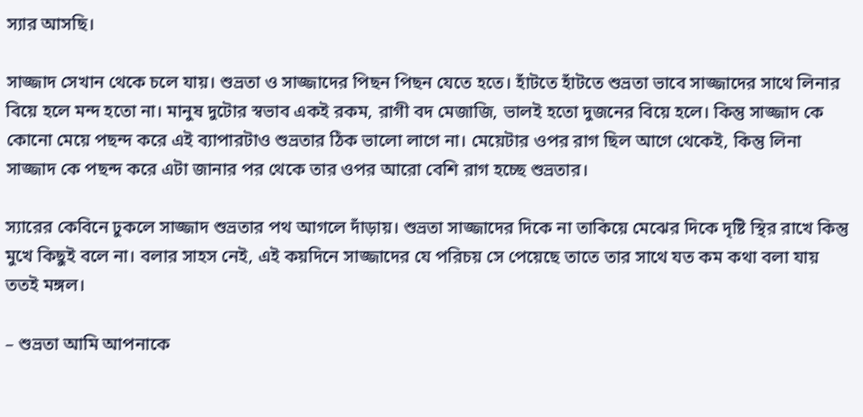স্যার আসছি।

সাজ্জাদ সেখান থেকে চলে যায়। শুভ্রতা ও সাজ্জাদের পিছন পিছন যেতে হতে। হাঁটতে হাঁটতে শুভ্রতা ভাবে সাজ্জাদের সাথে লিনার বিয়ে হলে মন্দ হতো না। মানুষ দুটোর স্বভাব একই রকম, রাগী বদ মেজাজি, ভালই হতো দুজনের বিয়ে হলে। কিন্তু সাজ্জাদ কে কোনো মেয়ে পছন্দ করে এই ব্যাপারটাও শুভ্রতার ঠিক ভালো লাগে না। মেয়েটার ওপর রাগ ছিল আগে থেকেই, কিন্তু লিনা সাজ্জাদ কে পছন্দ করে এটা জানার পর থেকে তার ওপর আরো বেশি রাগ হচ্ছে শুভ্রতার।

স্যারের কেবিনে ঢুকলে সাজ্জাদ শুভ্রতার পথ আগলে দাঁড়ায়। শুভ্রতা সাজ্জাদের দিকে না তাকিয়ে মেঝের দিকে দৃষ্টি স্থির রাখে কিন্তু মুখে কিছুই বলে না। বলার সাহস নেই, এই কয়দিনে সাজ্জাদের যে পরিচয় সে পেয়েছে তাতে তার সাথে যত কম কথা বলা যায় ততই মঙ্গল।

– শুভ্রতা আমি আপনাকে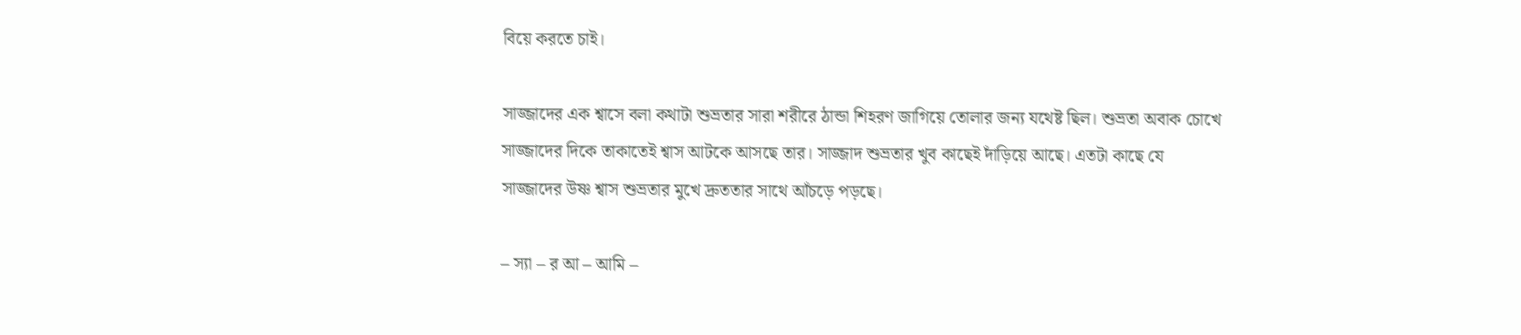বিয়ে করতে চাই।

সাজ্জাদের এক শ্বাসে বলা কথাটা শুভ্রতার সারা শরীরে ঠান্ডা শিহরণ জাগিয়ে তোলার জন্য যথেষ্ট ছিল। শুভ্রতা অবাক চোখে সাজ্জাদের দিকে তাকাতেই শ্বাস আটকে আসছে তার। সাজ্জাদ শুভ্রতার খুব কাছেই দাঁড়িয়ে আছে। এতটা কাছে যে সাজ্জাদের উষ্ণ শ্বাস শুভ্রতার মুখে দ্রুততার সাথে আঁচড়ে পড়ছে।

– স্যা – র আ – আমি –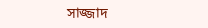সাজ্জাদ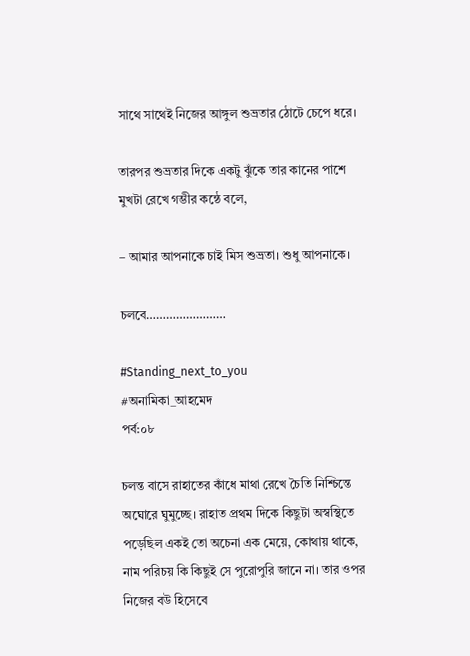সাথে সাথেই নিজের আঙ্গুল শুভ্রতার ঠোটে চেপে ধরে।

তারপর শুভ্রতার দিকে একটু ঝুঁকে তার কানের পাশে মুখটা রেখে গম্ভীর কন্ঠে বলে,

– আমার আপনাকে চাই মিস শুভ্রতা। শুধু আপনাকে।

চলবে……………………

#Standing_next_to_you
#অনামিকা_আহমেদ
পর্ব:০৮

চলন্ত বাসে রাহাতের কাঁধে মাথা রেখে চৈতি নিশ্চিন্তে অঘোরে ঘুমুচ্ছে। রাহাত প্রথম দিকে কিছুটা অস্বস্থিতে পড়েছিল একই তো অচেনা এক মেয়ে, কোথায় থাকে, নাম পরিচয় কি কিছুই সে পুরোপুরি জানে না। তার ওপর নিজের বউ হিসেবে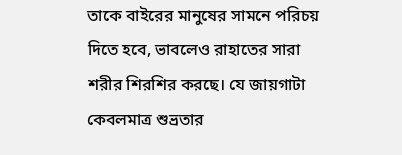তাকে বাইরের মানুষের সামনে পরিচয় দিতে হবে, ভাবলেও রাহাতের সারা শরীর শিরশির করছে। যে জায়গাটা কেবলমাত্র শুভ্রতার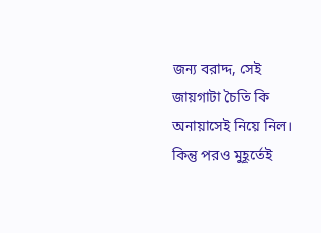জন্য বরাদ্দ, সেই জায়গাটা চৈতি কি অনায়াসেই নিয়ে নিল। কিন্তু পরও মুহূর্তেই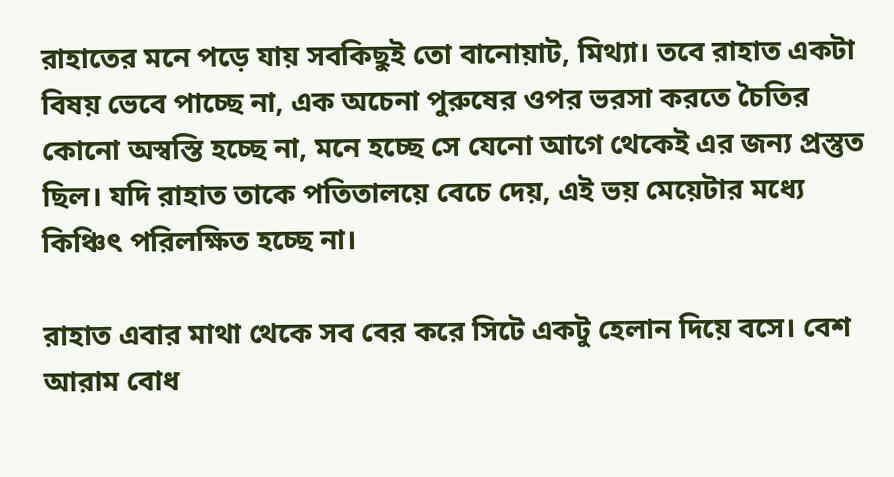রাহাতের মনে পড়ে যায় সবকিছুই তো বানোয়াট, মিথ্যা। তবে রাহাত একটা বিষয় ভেবে পাচ্ছে না, এক অচেনা পুরুষের ওপর ভরসা করতে চৈতির কোনো অস্বস্তি হচ্ছে না, মনে হচ্ছে সে যেনো আগে থেকেই এর জন্য প্রস্তুত ছিল। যদি রাহাত তাকে পতিতালয়ে বেচে দেয়, এই ভয় মেয়েটার মধ্যে কিঞ্চিৎ পরিলক্ষিত হচ্ছে না।

রাহাত এবার মাথা থেকে সব বের করে সিটে একটু হেলান দিয়ে বসে। বেশ আরাম বোধ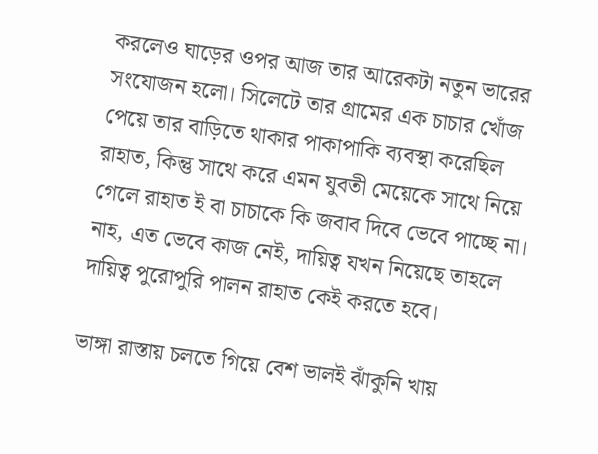করলেও ঘাড়ের ওপর আজ তার আরেকটা নতুন ভারের সংযোজন হলো। সিলেটে তার গ্রামের এক চাচার খোঁজ পেয়ে তার বাড়িতে থাকার পাকাপাকি ব্যবস্থা করেছিল রাহাত, কিন্তু সাথে করে এমন যুবতী মেয়েকে সাথে নিয়ে গেলে রাহাত ই বা চাচাকে কি জবাব দিবে ভেবে পাচ্ছে না। নাহ, এত ভেবে কাজ নেই, দায়িত্ব যখন নিয়েছে তাহলে দায়িত্ব পুরোপুরি পালন রাহাত কেই করতে হবে।

ভাঙ্গা রাস্তায় চলতে গিয়ে বেশ ভালই ঝাঁকুনি খায়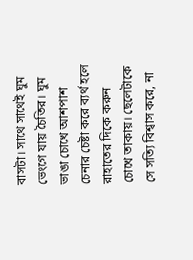বাসটা। সাথে সাথেই ঘুম ভেংগে যায় চৈতির। ঘুম ভাঙা চোখে আশপাশ চেনার চেষ্টা করে ব্যর্থ হলে রাহাতের দিকে করুন চোখে তাকায়। ছেলেটাকে সে সত্যি বিশ্বাস করে, না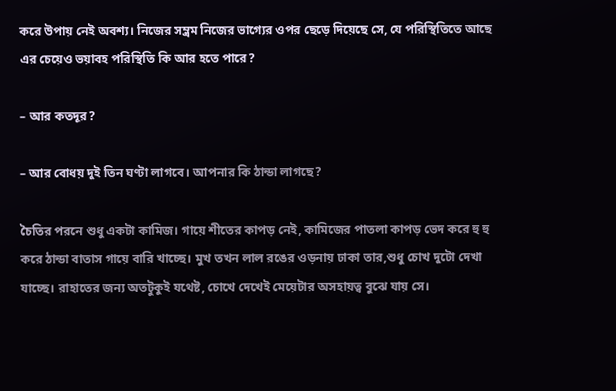করে উপায় নেই অবশ্য। নিজের সম্ভ্রম নিজের ভাগ্যের ওপর ছেড়ে দিয়েছে সে, যে পরিস্থিতিতে আছে এর চেয়েও ভয়াবহ পরিস্থিতি কি আর হতে পারে?

– আর কতদূর?

– আর বোধয় দুই তিন ঘণ্টা লাগবে। আপনার কি ঠান্ডা লাগছে?

চৈতির পরনে শুধু একটা কামিজ। গায়ে শীতের কাপড় নেই, কামিজের পাতলা কাপড় ভেদ করে হু হু করে ঠান্ডা বাতাস গায়ে বারি খাচ্ছে। মুখ তখন লাল রঙের ওড়নায় ঢাকা তার,শুধু চোখ দুটো দেখা যাচ্ছে। রাহাতের জন্য অতটুকুই যথেষ্ট, চোখে দেখেই মেয়েটার অসহায়ত্ব বুঝে যায় সে।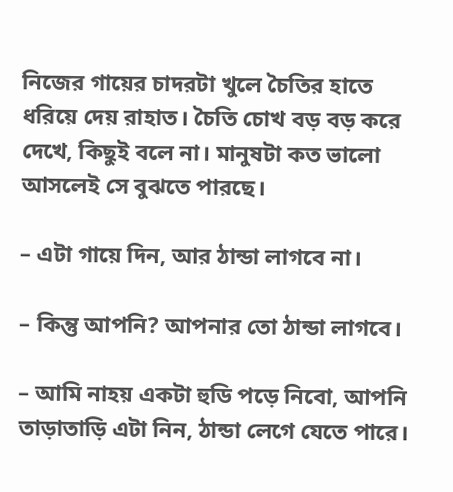নিজের গায়ের চাদরটা খুলে চৈতির হাতে ধরিয়ে দেয় রাহাত। চৈতি চোখ বড় বড় করে দেখে, কিছুই বলে না। মানুষটা কত ভালো আসলেই সে বুঝতে পারছে।

– এটা গায়ে দিন, আর ঠান্ডা লাগবে না।

– কিন্তু আপনি? আপনার তো ঠান্ডা লাগবে।

– আমি নাহয় একটা হুডি পড়ে নিবো, আপনি তাড়াতাড়ি এটা নিন, ঠান্ডা লেগে যেতে পারে।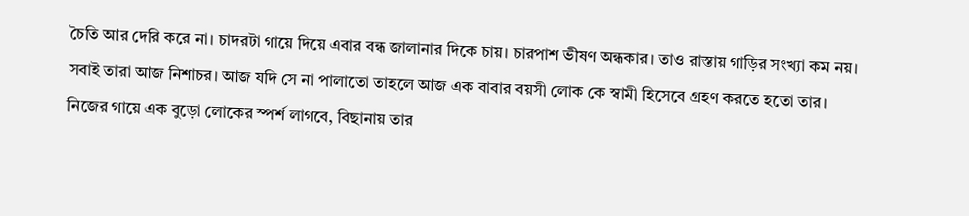চৈতি আর দেরি করে না। চাদরটা গায়ে দিয়ে এবার বন্ধ জালানার দিকে চায়। চারপাশ ভীষণ অন্ধকার। তাও রাস্তায় গাড়ির সংখ্যা কম নয়। সবাই তারা আজ নিশাচর। আজ যদি সে না পালাতো তাহলে আজ এক বাবার বয়সী লোক কে স্বামী হিসেবে গ্রহণ করতে হতো তার। নিজের গায়ে এক বুড়ো লোকের স্পর্শ লাগবে, বিছানায় তার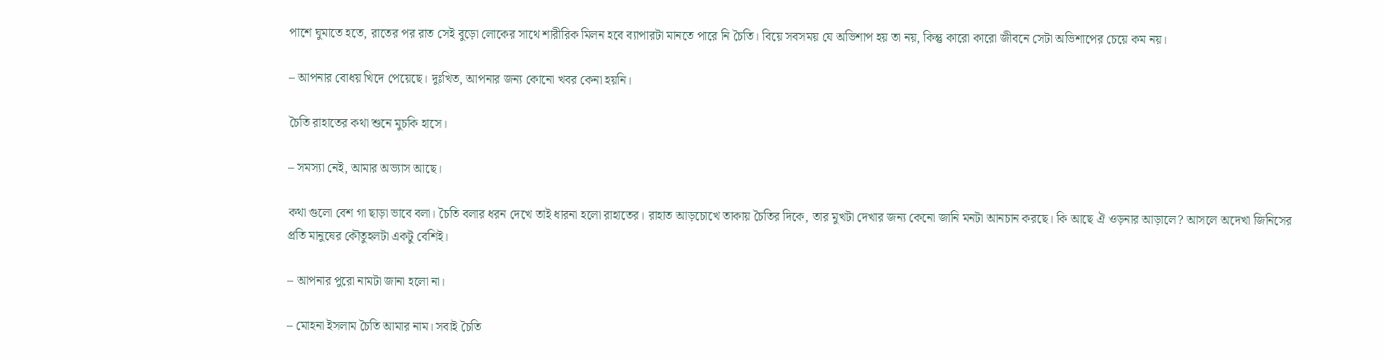পাশে ঘুমাতে হতে, রাতের পর রাত সেই বুড়ো লোকের সাথে শারীরিক মিলন হবে ব্যাপারটা মানতে পারে নি চৈতি। বিয়ে সবসময় যে অভিশাপ হয় তা নয়, কিন্তু কারো কারো জীবনে সেটা অভিশাপের চেয়ে কম নয়।

– আপনার বোধয় খিদে পেয়েছে। দুঃখিত, আপনার জন্য কোনো খবর কেনা হয়নি।

চৈতি রাহাতের কথা শুনে মুচকি হাসে।

– সমস্যা নেই, আমার অভ্যাস আছে।

কথা গুলো বেশ গা ছাড়া ভাবে বলা। চৈতি বলার ধরন দেখে তাই ধারনা হলো রাহাতের। রাহাত আড়চোখে তাকায় চৈতির দিকে, তার মুখটা দেখার জন্য কেনো জানি মনটা আনচান করছে। কি আছে ঐ ওড়নার আড়ালে? আসলে অদেখা জিনিসের প্রতি মানুষের কৌতুহলটা একটু বেশিই।

– আপনার পুরো নামটা জানা হলো না।

– মোহনা ইসলাম চৈতি আমার নাম। সবাই চৈতি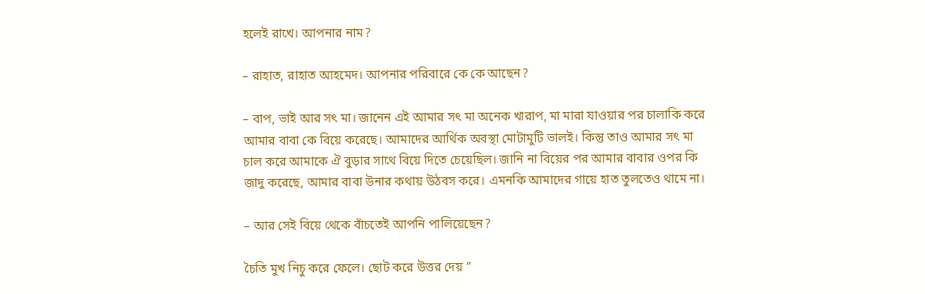হলেই রাখে। আপনার নাম?

– রাহাত, রাহাত আহমেদ। আপনার পরিবারে কে কে আছেন?

– বাপ, ভাই আর সৎ মা। জানেন এই আমার সৎ মা অনেক খারাপ, মা মারা যাওয়ার পর চালাকি করে আমার বাবা কে বিয়ে করেছে। আমাদের আর্থিক অবস্থা মোটামুটি ভালই। কিন্তু তাও আমার সৎ মা চাল করে আমাকে ঐ বুড়ার সাথে বিয়ে দিতে চেয়েছিল। জানি না বিয়ের পর আমার বাবার ওপর কি জাদু করেছে, আমার বাবা উনার কথায় উঠবস করে। এমনকি আমাদের গায়ে হাত তুলতেও থামে না।

– আর সেই বিয়ে থেকে বাঁচতেই আপনি পালিয়েছেন?

চৈতি মুখ নিচু করে ফেলে। ছোট করে উত্তর দেয় ”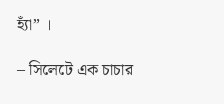হ্যাঁ” ।

– সিলেটে এক চাচার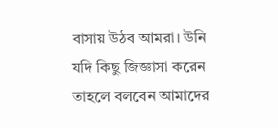বাসায় উঠব আমরা। উনি যদি কিছু জিজ্ঞাসা করেন তাহলে বলবেন আমাদের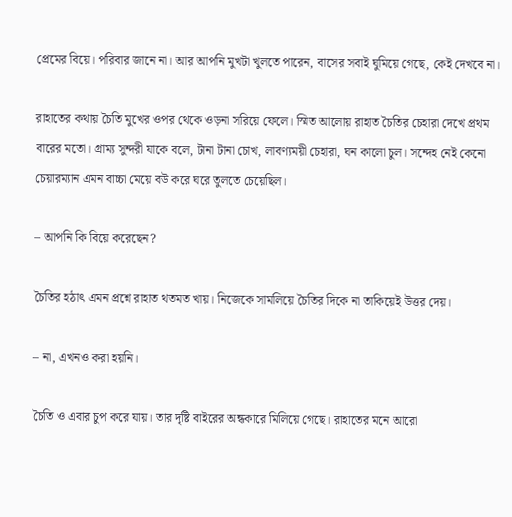প্রেমের বিয়ে। পরিবার জানে না। আর আপনি মুখটা খুলতে পারেন, বাসের সবাই ঘুমিয়ে গেছে, কেই দেখবে না।

রাহাতের কথায় চৈতি মুখের ওপর থেকে ওড়না সরিয়ে ফেলে। স্মিত আলোয় রাহাত চৈতির চেহারা দেখে প্রথম বারের মতো। গ্রাম্য সুন্দরী যাকে বলে, টানা টানা চোখ, লাবণ্যময়ী চেহারা, ঘন কালো চুল। সন্দেহ নেই কেনো চেয়ারম্যান এমন বাচ্চা মেয়ে বউ করে ঘরে তুলতে চেয়েছিল।

– আপনি কি বিয়ে করেছেন?

চৈতির হঠাৎ এমন প্রশ্নে রাহাত থতমত খায়। নিজেকে সামলিয়ে চৈতির দিকে না তাকিয়েই উত্তর দেয়।

– না, এখনও করা হয়নি।

চৈতি ও এবার চুপ করে যায়। তার দৃষ্টি বাইরের অন্ধকারে মিলিয়ে গেছে। রাহাতের মনে আরো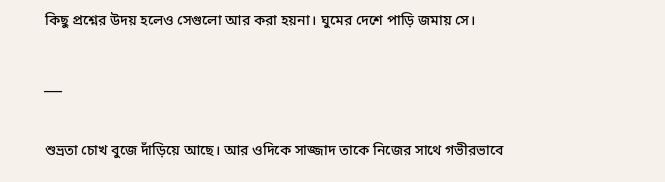কিছু প্রশ্নের উদয় হলেও সেগুলো আর করা হয়না। ঘুমের দেশে পাড়ি জমায় সে।

___

শুভ্রতা চোখ বুজে দাঁড়িয়ে আছে। আর ওদিকে সাজ্জাদ তাকে নিজের সাথে গভীরভাবে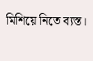মিশিয়ে নিতে ব্যস্ত।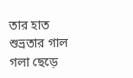তার হাত শুভ্রতার গাল গলা ছেড়ে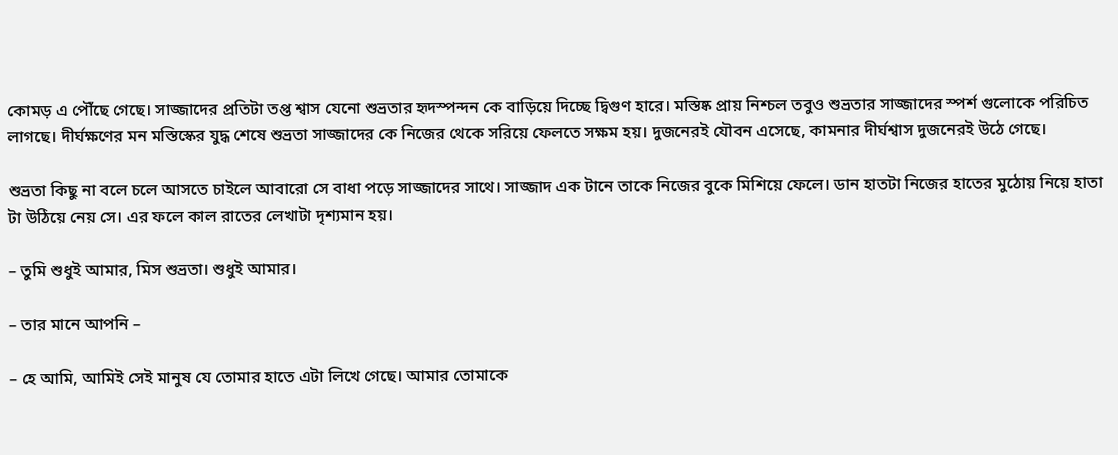কোমড় এ পৌঁছে গেছে। সাজ্জাদের প্রতিটা তপ্ত শ্বাস যেনো শুভ্রতার হৃদস্পন্দন কে বাড়িয়ে দিচ্ছে দ্বিগুণ হারে। মস্তিষ্ক প্রায় নিশ্চল তবুও শুভ্রতার সাজ্জাদের স্পর্শ গুলোকে পরিচিত লাগছে। দীর্ঘক্ষণের মন মস্তিস্কের যুদ্ধ শেষে শুভ্রতা সাজ্জাদের কে নিজের থেকে সরিয়ে ফেলতে সক্ষম হয়। দুজনেরই যৌবন এসেছে, কামনার দীর্ঘশ্বাস দুজনেরই উঠে গেছে।

শুভ্রতা কিছু না বলে চলে আসতে চাইলে আবারো সে বাধা পড়ে সাজ্জাদের সাথে। সাজ্জাদ এক টানে তাকে নিজের বুকে মিশিয়ে ফেলে। ডান হাতটা নিজের হাতের মুঠোয় নিয়ে হাতা টা উঠিয়ে নেয় সে। এর ফলে কাল রাতের লেখাটা দৃশ্যমান হয়।

– তুমি শুধুই আমার, মিস শুভ্রতা। শুধুই আমার।

– তার মানে আপনি –

– হে আমি, আমিই সেই মানুষ যে তোমার হাতে এটা লিখে গেছে। আমার তোমাকে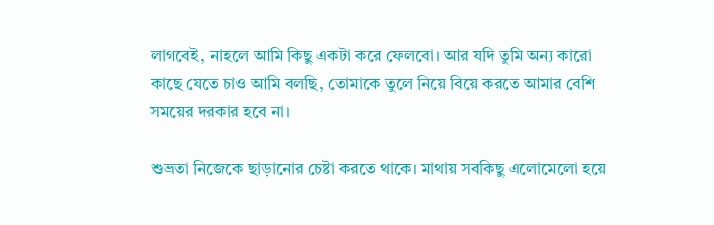লাগবেই, নাহলে আমি কিছু একটা করে ফেলবো। আর যদি তুমি অন্য কারো কাছে যেতে চাও আমি বলছি, তোমাকে তুলে নিয়ে বিয়ে করতে আমার বেশি সময়ের দরকার হবে না।

শুভ্রতা নিজেকে ছাড়ানোর চেষ্টা করতে থাকে। মাথায় সবকিছু এলোমেলো হয়ে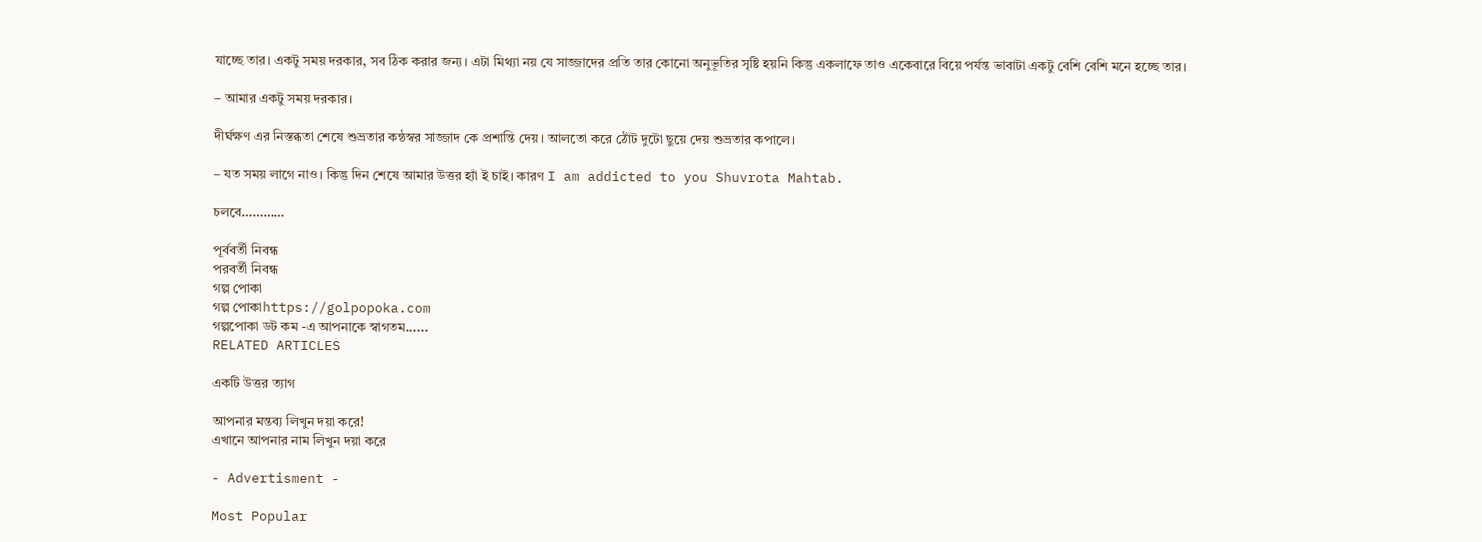যাচ্ছে তার। একটু সময় দরকার, সব ঠিক করার জন্য। এটা মিথ্যা নয় যে সাজ্জাদের প্রতি তার কোনো অনুভূতির সৃষ্টি হয়নি কিন্তু একলাফে তাও একেবারে বিয়ে পর্যন্ত ভাবাটা একটু বেশি বেশি মনে হচ্ছে তার।

– আমার একটু সময় দরকার।

দীর্ঘক্ষণ এর নিস্তব্ধতা শেষে শুভ্রতার কন্ঠস্বর সাজ্জাদ কে প্রশান্তি দেয়। আলতো করে ঠোঁট দুটো ছুয়ে দেয় শুভ্রতার কপালে।

– যত সময় লাগে নাও। কিন্তু দিন শেষে আমার উত্তর হ্যাঁ ই চাই। কারণ I am addicted to you Shuvrota Mahtab.

চলবে…………

পূর্ববর্তী নিবন্ধ
পরবর্তী নিবন্ধ
গল্প পোকা
গল্প পোকাhttps://golpopoka.com
গল্পপোকা ডট কম -এ আপনাকে স্বাগতম......
RELATED ARTICLES

একটি উত্তর ত্যাগ

আপনার মন্তব্য লিখুন দয়া করে!
এখানে আপনার নাম লিখুন দয়া করে

- Advertisment -

Most Popular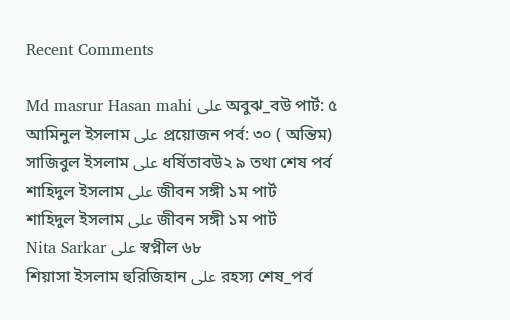Recent Comments

Md masrur Hasan mahi على অবুঝ_বউ পার্ট: ৫
আমিনুল ইসলাম على প্রয়োজন পর্ব: ৩০ ( অন্তিম)
সাজিবুল ইসলাম على ধর্ষিতাবউ২ ৯ তথা শেষ পর্ব
শাহিদুল ইসলাম على জীবন সঙ্গী ১ম পার্ট
শাহিদুল ইসলাম على জীবন সঙ্গী ১ম পার্ট
Nita Sarkar على স্বপ্নীল ৬৮
শিয়াসা ইসলাম হুরিজিহান على রহস্য শেষ_পর্ব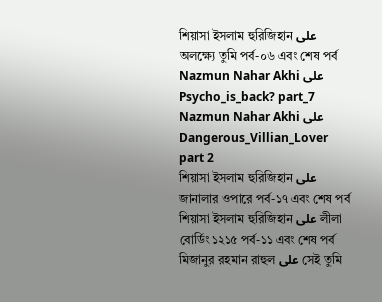শিয়াসা ইসলাম হুরিজিহান على অলক্ষ্যে তুমি পর্ব-০৬ এবং শেষ পর্ব
Nazmun Nahar Akhi على Psycho_is_back? part_7
Nazmun Nahar Akhi على Dangerous_Villian_Lover part 2
শিয়াসা ইসলাম হুরিজিহান على জানালার ওপারে পর্ব-১৭ এবং শেষ পর্ব
শিয়াসা ইসলাম হুরিজিহান على লীলা বোর্ডিং ১২১৫ পর্ব-১১ এবং শেষ পর্ব
মিজানুর রহমান রাহুল على সেই তুমি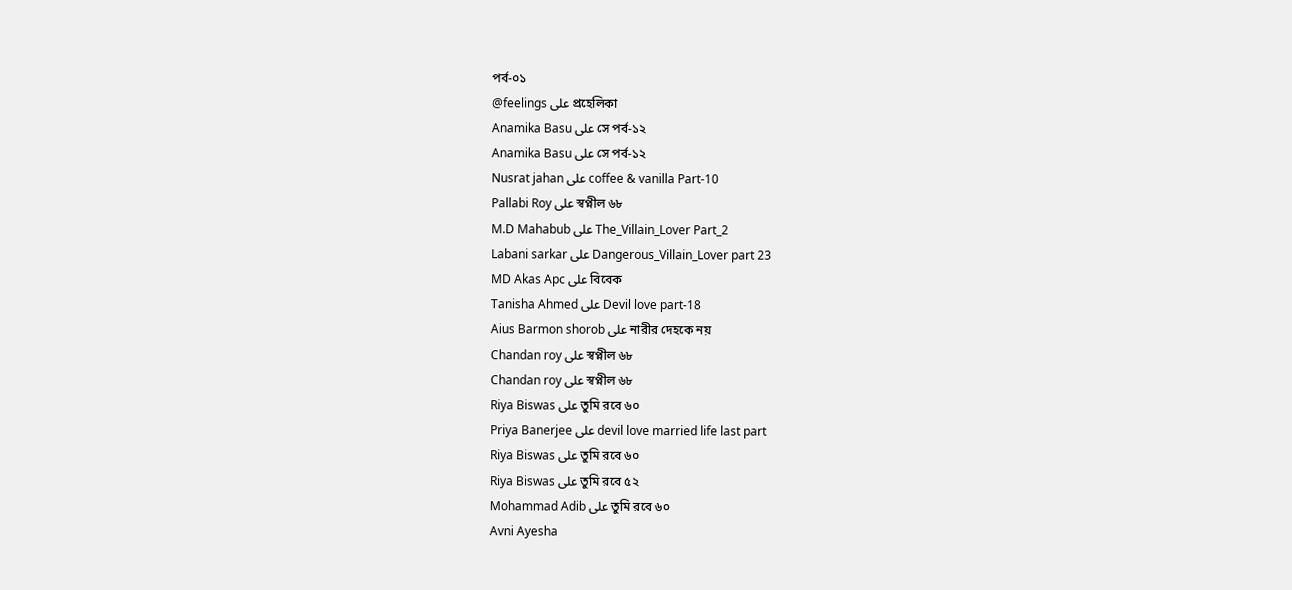পর্ব-০১
@feelings على প্রহেলিকা
Anamika Basu على সে পর্ব-১২
Anamika Basu على সে পর্ব-১২
Nusrat jahan على coffee & vanilla Part-10
Pallabi Roy على স্বপ্নীল ৬৮
M.D Mahabub على The_Villain_Lover Part_2
Labani sarkar على Dangerous_Villain_Lover part 23
MD Akas Apc على বিবেক
Tanisha Ahmed على Devil love part-18
Aius Barmon shorob على নারীর দেহকে নয়
Chandan roy على স্বপ্নীল ৬৮
Chandan roy على স্বপ্নীল ৬৮
Riya Biswas على তুমি রবে ৬০
Priya Banerjee على devil love married life last part
Riya Biswas على তুমি রবে ৬০
Riya Biswas على তুমি রবে ৫২
Mohammad Adib على তুমি রবে ৬০
Avni Ayesha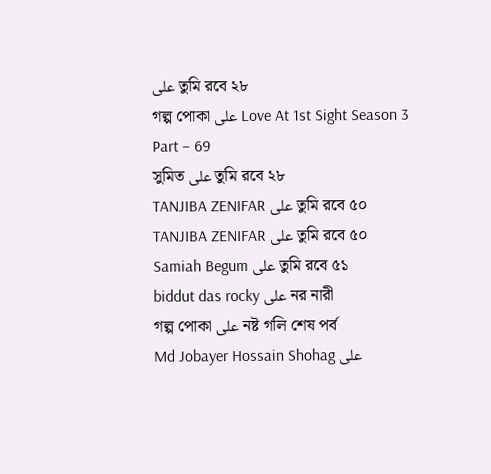على তুমি রবে ২৮
গল্প পোকা على Love At 1st Sight Season 3 Part – 69
সুমিত على তুমি রবে ২৮
TANJIBA ZENIFAR على তুমি রবে ৫০
TANJIBA ZENIFAR على তুমি রবে ৫০
Samiah Begum على তুমি রবে ৫১
biddut das rocky على নর নারী
গল্প পোকা على নষ্ট গলি শেষ পর্ব
Md Jobayer Hossain Shohag على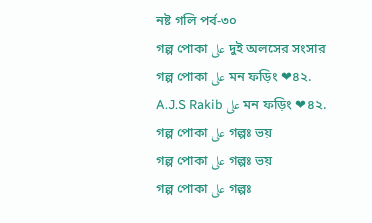নষ্ট গলি পর্ব-৩০
গল্প পোকা على দুই অলসের সংসার
গল্প পোকা على মন ফড়িং ❤৪২.
A.J.S Rakib على মন ফড়িং ❤৪২.
গল্প পোকা على গল্পঃ ভয়
গল্প পোকা على গল্পঃ ভয়
গল্প পোকা على গল্পঃ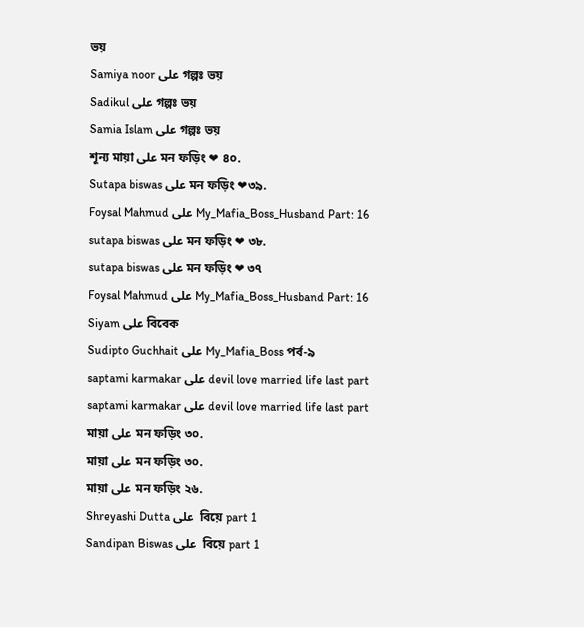ভয়
Samiya noor على গল্পঃ ভয়
Sadikul على গল্পঃ ভয়
Samia Islam على গল্পঃ ভয়
শূন্য মায়া على মন ফড়িং ❤ ৪০.
Sutapa biswas على মন ফড়িং ❤৩৯.
Foysal Mahmud على My_Mafia_Boss_Husband Part: 16
sutapa biswas على মন ফড়িং ❤ ৩৮.
sutapa biswas على মন ফড়িং ❤ ৩৭
Foysal Mahmud على My_Mafia_Boss_Husband Part: 16
Siyam على বিবেক
Sudipto Guchhait على My_Mafia_Boss পর্ব-৯
saptami karmakar على devil love married life last part
saptami karmakar على devil love married life last part
মায়া على মন ফড়িং ৩০.
মায়া على মন ফড়িং ৩০.
মায়া على মন ফড়িং ২৬.
Shreyashi Dutta على  বিয়ে part 1
Sandipan Biswas على  বিয়ে part 1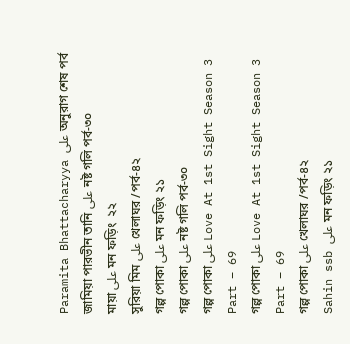Paramita Bhattacharyya على অনুরাগ শেষ পর্ব
জামিয়া পারভীন তানি على নষ্ট গলি পর্ব-৩০
মায়া على মন ফড়িং  ২২
সুরিয়া মিম على খেলাঘর /পর্ব-৪২
গল্প পোকা على মন ফড়িং ২১
গল্প পোকা على নষ্ট গলি পর্ব-৩০
গল্প পোকা على Love At 1st Sight Season 3 Part – 69
গল্প পোকা على Love At 1st Sight Season 3 Part – 69
গল্প পোকা على খেলাঘর /পর্ব-৪২
Sahin ssb على মন ফড়িং ২১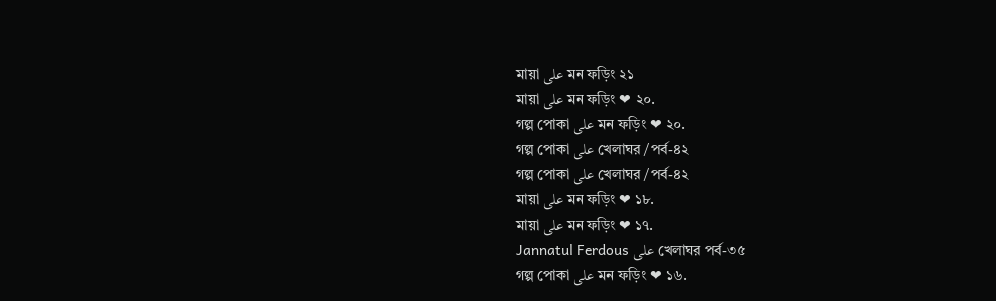মায়া على মন ফড়িং ২১
মায়া على মন ফড়িং ❤ ২০.
গল্প পোকা على মন ফড়িং ❤ ২০.
গল্প পোকা على খেলাঘর /পর্ব-৪২
গল্প পোকা على খেলাঘর /পর্ব-৪২
মায়া على মন ফড়িং ❤ ১৮.
মায়া على মন ফড়িং ❤ ১৭.
Jannatul Ferdous على খেলাঘর পর্ব-৩৫
গল্প পোকা على মন ফড়িং ❤ ১৬.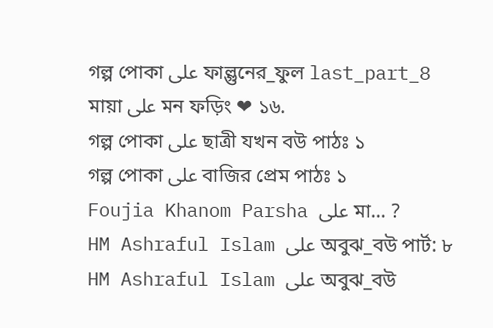গল্প পোকা على ফাল্গুনের_ফুল last_part_8
মায়া على মন ফড়িং ❤ ১৬.
গল্প পোকা على ছাত্রী যখন বউ পাঠঃ ১
গল্প পোকা على বাজির প্রেম পাঠঃ ১
Foujia Khanom Parsha على মা… ?
HM Ashraful Islam على অবুঝ_বউ পার্ট: ৮
HM Ashraful Islam على অবুঝ_বউ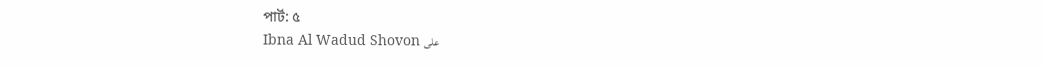পার্ট: ৫
Ibna Al Wadud Shovon على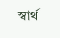স্বার্থ